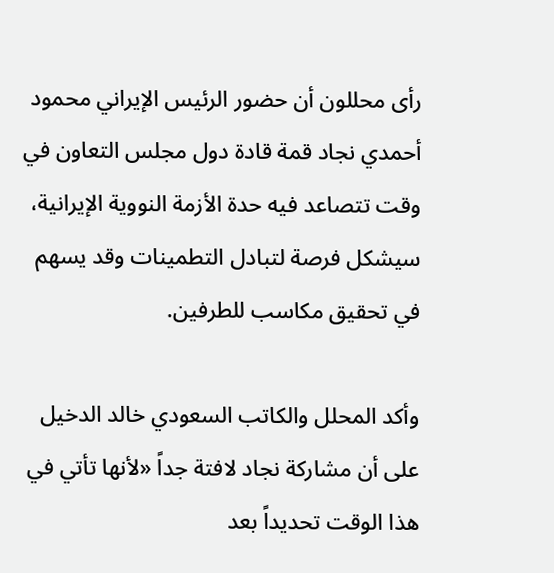رأى محللون أن حضور الرئيس الإيراني محمود أحمدي نجاد قمة قادة دول مجلس التعاون في وقت تتصاعد فيه حدة الأزمة النووية الإيرانية، سيشكل فرصة لتبادل التطمينات وقد يسهم في تحقيق مكاسب للطرفين.

وأكد المحلل والكاتب السعودي خالد الدخيل على أن مشاركة نجاد لافتة جداً «لأنها تأتي في هذا الوقت تحديداً بعد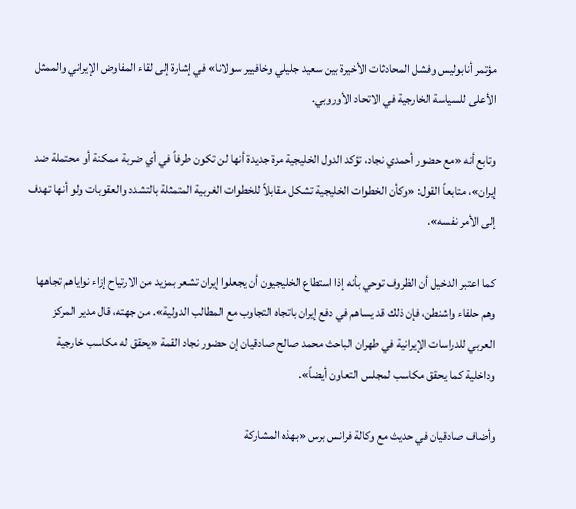مؤتمر أنابوليس وفشل المحادثات الأخيرة بين سعيد جليلي وخافيير سولانا» في إشارة إلى لقاء المفاوض الإيراني والممثل الأعلى للسياسة الخارجية في الاتحاد الأوروبي.

وتابع أنه «مع حضور أحمدي نجاد، تؤكد الدول الخليجية مرة جديدة أنها لن تكون طرفاً في أي ضربة ممكنة أو محتملة ضد إيران»، متابعاً القول: «وكأن الخطوات الخليجية تشكل مقابلاً للخطوات الغربية المتمثلة بالتشدد والعقوبات ولو أنها تهدف إلى الأمر نفسه».

كما اعتبر الدخيل أن الظروف توحي بأنه إذا استطاع الخليجيون أن يجعلوا إيران تشعر بمزيد من الارتياح إزاء نواياهم تجاهها وهم حلفاء واشنطن، فإن ذلك قد يساهم في دفع إيران باتجاه التجاوب مع المطالب الدولية». من جهته، قال مدير المركز العربي للدراسات الإيرانية في طهران الباحث محمد صالح صادقيان إن حضور نجاد القمة «يحقق له مكاسب خارجية وداخلية كما يحقق مكاسب لمجلس التعاون أيضاً».

وأضاف صادقيان في حديث مع وكالة فرانس برس «بهذه المشاركة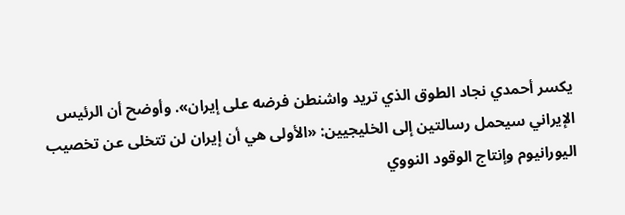يكسر أحمدي نجاد الطوق الذي تريد واشنطن فرضه على إيران». وأوضح أن الرئيس الإيراني سيحمل رسالتين إلى الخليجيين: «الأولى هي أن إيران لن تتخلى عن تخصيب اليورانيوم وإنتاج الوقود النووي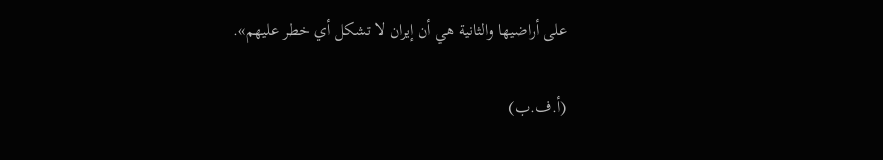على أراضيها والثانية هي أن إيران لا تشكل أي خطر عليهم».

(أ.ف.ب)